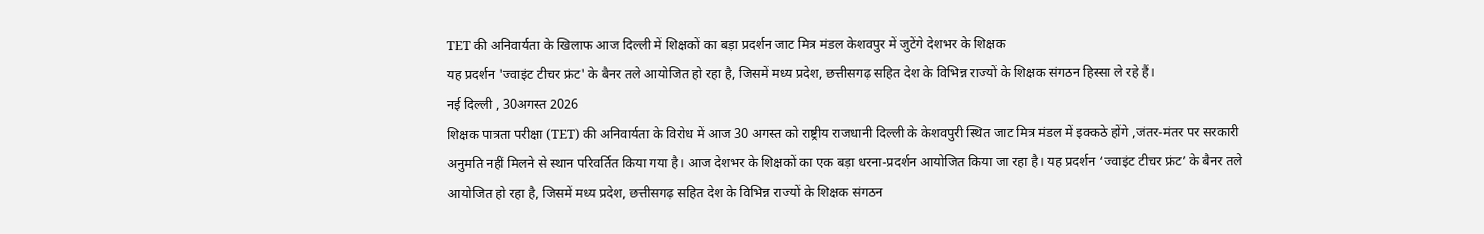TET की अनिवार्यता के खिलाफ आज दिल्ली में शिक्षकों का बड़ा प्रदर्शन जाट मित्र मंडल केशवपुर में जुटेंगे देशभर के शिक्षक
यह प्रदर्शन 'ज्वाइंट टीचर फ्रंट' के बैनर तले आयोजित हो रहा है, जिसमें मध्य प्रदेश, छत्तीसगढ़ सहित देश के विभिन्न राज्यों के शिक्षक संगठन हिस्सा ले रहे हैं।
नई दिल्ली , 30अगस्त 2026
शिक्षक पात्रता परीक्षा (TET) की अनिवार्यता के विरोध में आज 30 अगस्त को राष्ट्रीय राजधानी दिल्ली के केशवपुरी स्थित जाट मित्र मंडल में इक्कठे होंगे ,जंतर-मंतर पर सरकारी अनुमति नहीं मिलने से स्थान परिवर्तित किया गया है। आज देशभर के शिक्षकों का एक बड़ा धरना-प्रदर्शन आयोजित किया जा रहा है। यह प्रदर्शन ‘ज्वाइंट टीचर फ्रंट’ के बैनर तले आयोजित हो रहा है, जिसमें मध्य प्रदेश, छत्तीसगढ़ सहित देश के विभिन्न राज्यों के शिक्षक संगठन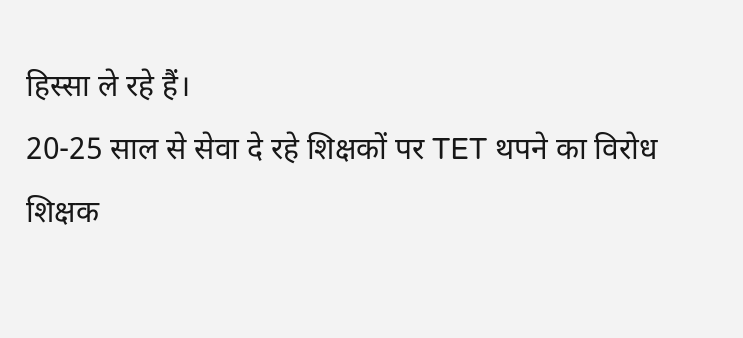हिस्सा ले रहे हैं।
20-25 साल से सेवा दे रहे शिक्षकों पर TET थपने का विरोध
शिक्षक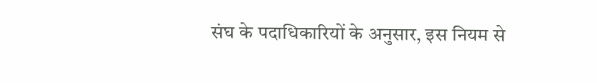संघ के पदाधिकारियों के अनुसार, इस नियम से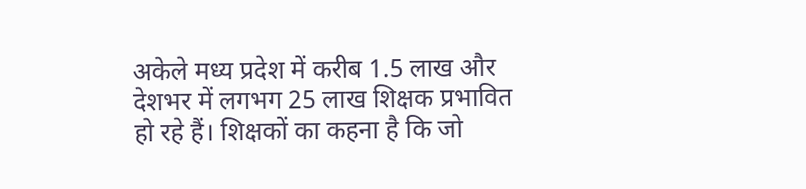अकेले मध्य प्रदेश में करीब 1.5 लाख और देशभर में लगभग 25 लाख शिक्षक प्रभावित हो रहे हैं। शिक्षकों का कहना है कि जो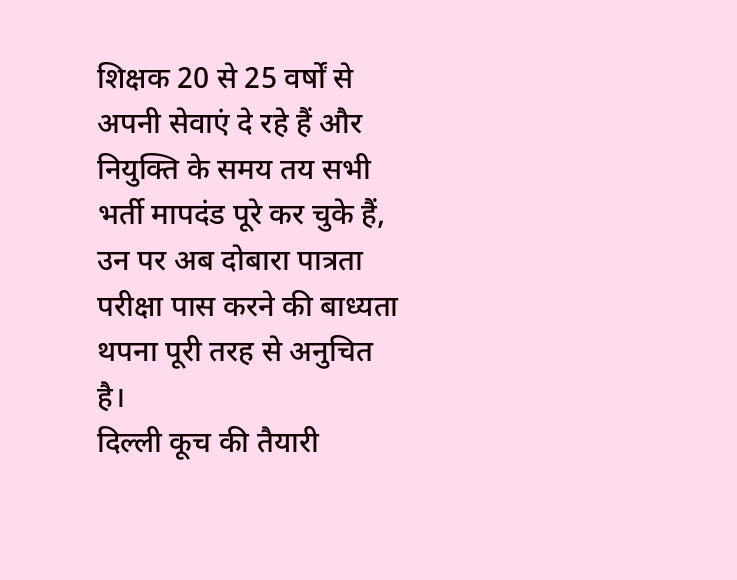शिक्षक 20 से 25 वर्षों से अपनी सेवाएं दे रहे हैं और नियुक्ति के समय तय सभी भर्ती मापदंड पूरे कर चुके हैं, उन पर अब दोबारा पात्रता परीक्षा पास करने की बाध्यता थपना पूरी तरह से अनुचित है।
दिल्ली कूच की तैयारी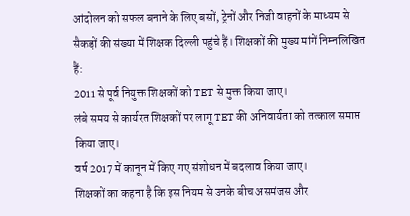आंदोलन को सफल बनाने के लिए बसों, ट्रेनों और निजी वाहनों के माध्यम से सैकड़ों की संख्या में शिक्षक दिल्ली पहुंचे हैं। शिक्षकों की मुख्य मांगें निम्नलिखित हैं:
2011 से पूर्व नियुक्त शिक्षकों को TET से मुक्त किया जाए।
लंबे समय से कार्यरत शिक्षकों पर लागू TET की अनिवार्यता को तत्काल समाप्त किया जाए।
वर्ष 2017 में कानून में किए गए संशोधन में बदलाव किया जाए।
शिक्षकों का कहना है कि इस नियम से उनके बीच असमंजस और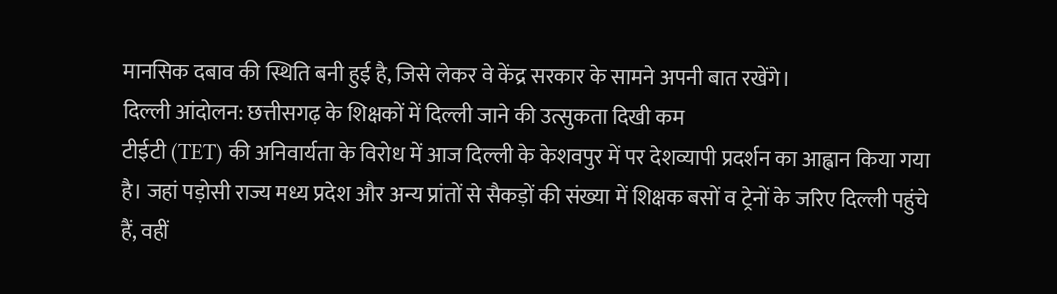मानसिक दबाव की स्थिति बनी हुई है, जिसे लेकर वे केंद्र सरकार के सामने अपनी बात रखेंगे।
दिल्ली आंदोलन: छत्तीसगढ़ के शिक्षकों में दिल्ली जाने की उत्सुकता दिखी कम
टीईटी (TET) की अनिवार्यता के विरोध में आज दिल्ली के केशवपुर में पर देशव्यापी प्रदर्शन का आह्वान किया गया है। जहां पड़ोसी राज्य मध्य प्रदेश और अन्य प्रांतों से सैकड़ों की संख्या में शिक्षक बसों व ट्रेनों के जरिए दिल्ली पहुंचे हैं, वहीं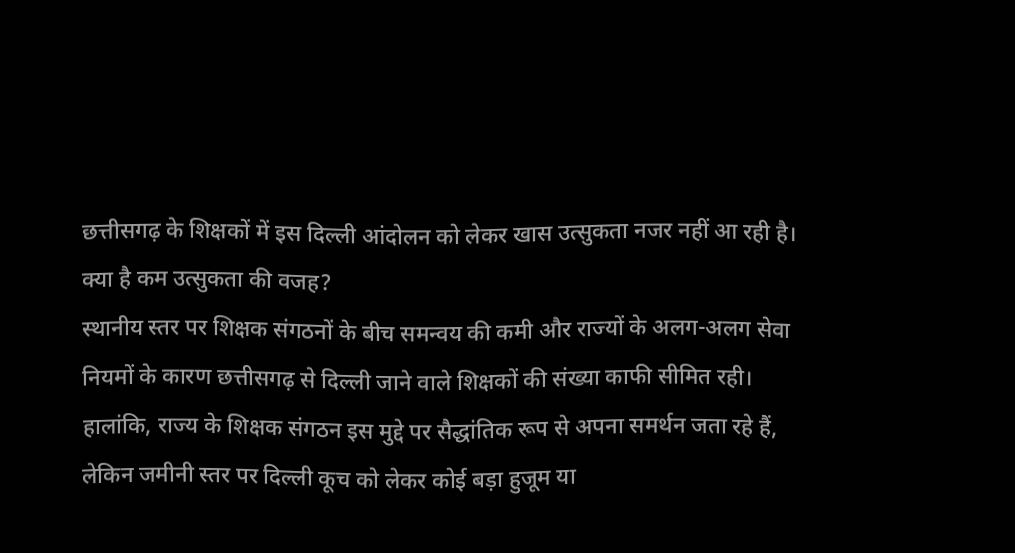छत्तीसगढ़ के शिक्षकों में इस दिल्ली आंदोलन को लेकर खास उत्सुकता नजर नहीं आ रही है।
क्या है कम उत्सुकता की वजह?
स्थानीय स्तर पर शिक्षक संगठनों के बीच समन्वय की कमी और राज्यों के अलग-अलग सेवा नियमों के कारण छत्तीसगढ़ से दिल्ली जाने वाले शिक्षकों की संख्या काफी सीमित रही। हालांकि, राज्य के शिक्षक संगठन इस मुद्दे पर सैद्धांतिक रूप से अपना समर्थन जता रहे हैं, लेकिन जमीनी स्तर पर दिल्ली कूच को लेकर कोई बड़ा हुजूम या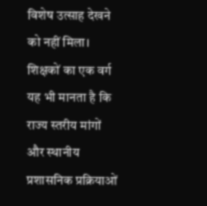विशेष उत्साह देखने को नहीं मिला।
शिक्षकों का एक वर्ग यह भी मानता है कि राज्य स्तरीय मांगों और स्थानीय प्रशासनिक प्रक्रियाओं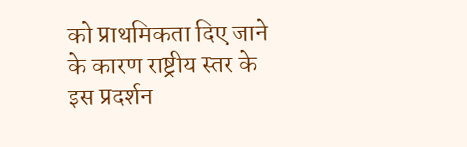को प्राथमिकता दिए जाने के कारण राष्ट्रीय स्तर के इस प्रदर्शन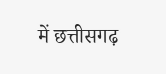में छत्तीसगढ़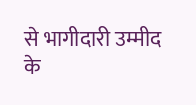से भागीदारी उम्मीद के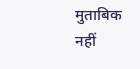मुताबिक नहीं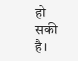हो सकी है।